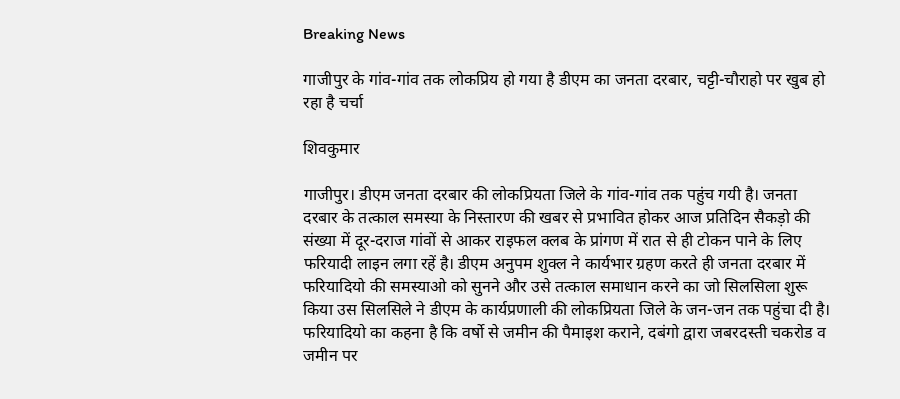Breaking News

गाजीपुर के गांव-गांव तक लोकप्रिय हो गया है डीएम का जनता दरबार, चट्टी-चौराहो पर खुब हो रहा है चर्चा

शिवकुमार

गाजीपुर। डीएम जनता दरबार की लोकप्रियता जिले के गांव-गांव तक पहुंच गयी है। जनता दरबार के तत्‍काल समस्‍या के निस्‍तारण की खबर से प्रभावित होकर आज प्रतिदिन सैकड़ो की संख्‍या में दूर-दराज गांवों से आकर राइफल क्‍लब के प्रांगण में रात से ही टोकन पाने के लिए फरियादी लाइन लगा रहें है। डीएम अनुपम शुक्‍ल ने कार्यभार ग्रहण करते ही जनता दरबार में फरियादियो की समस्‍याओ को सुनने और उसे तत्‍काल समाधान करने का जो सिलसिला शुरू किया उस सिलसिले ने डीएम के कार्यप्रणाली की लोकप्रियता जिले के जन-जन तक पहुंचा दी है। फरियादियो का कहना है कि वर्षो से जमीन की पैमाइश कराने, दबंगो द्वारा जबरदस्‍ती चकरोड व जमीन पर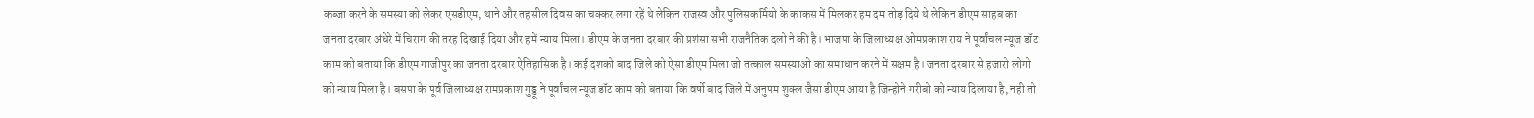कब्‍जा करने के समस्‍या को लेकर एसडीएम, थाने और तहसील दिवस का चक्‍कर लगा रहें थे लेकिन राजस्‍व और पुलिसकर्मियो के काकस में मिलकर हम दम तोड़ दिये थे लेकिन डीएम साहब का जनता दरबार अंधेरे में चिराग की तरह दिखाई दिया और हमें न्‍याय मिला। डीएम के जनता दरबार की प्रशंसा सभी राजनैतिक दलो ने की है। भाजपा के जिलाध्‍यक्ष ओमप्रकाश राय ने पूर्वांचल न्‍यूज डॉट काम को बताया कि डीएम गाजीपुर का जनता दरबार ऐतिहासिक है। कई दशको बाद जिले को ऐसा डीएम मिला जो तत्‍काल समस्‍याओ का समाधान करने में सक्षम है। जनता दरबार से हजारो लोगो को न्‍याय मिला है। बसपा के पूर्व जिलाध्‍यक्ष रामप्रकाश गुड्डू ने पूर्वांचल न्‍यूज डॉट काम को बताया कि वर्षो बाद जिले में अनुपम शुक्‍ल जैसा डीएम आया है जिन्‍होने गरीबो को न्‍याय दिलाया है, नही तो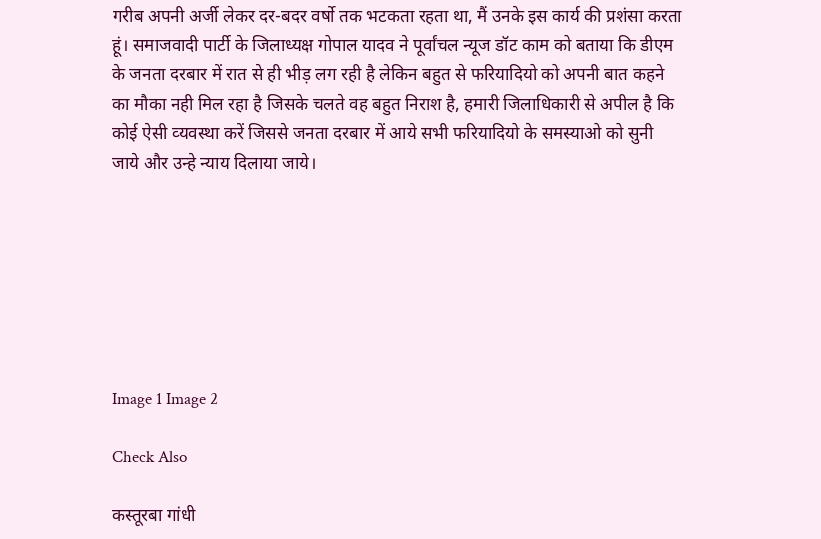गरीब अपनी अर्जी लेकर दर-बदर वर्षो तक भटकता रहता था, मैं उनके इस कार्य की प्रशंसा करता हूं। समाजवादी पार्टी के जिलाध्‍यक्ष गोपाल यादव ने पूर्वांचल न्‍यूज डॉट काम को बताया कि डीएम के जनता दरबार में रात से ही भीड़ लग रही है लेकिन बहुत से फरियादियो को अपनी बात कहने का मौका नही मिल रहा है जिसके चलते वह बहुत निराश है, हमारी जिलाधिकारी से अपील है कि कोई ऐसी व्‍यवस्‍था करें जिससे जनता दरबार में आये सभी फरियादियो के समस्‍याओ को सुनी जाये और उन्‍हे न्‍याय दिलाया जाये।







Image 1 Image 2

Check Also

कस्तूरबा गांधी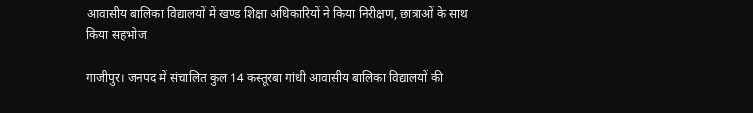आवासीय बालिका विद्यालयों में खण्ड शिक्षा अधिकारियों ने किया निरीक्षण, छात्राओं के साथ किया सहभोज

गाजीपुर। जनपद में संचालित कुल 14 कस्तूरबा गांधी आवासीय बालिका विद्यालयों की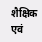शैक्षिक एवं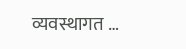व्यवस्थागत …